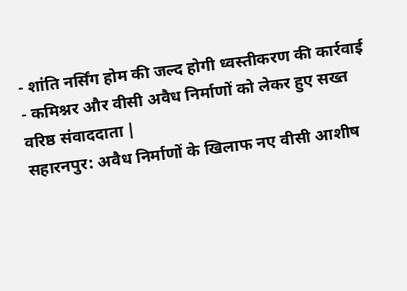- शांति नर्सिंग होम की जल्द होगी ध्वस्तीकरण की कार्रवाई
- कमिश्नर और वीसी अवैध निर्माणों को लेकर हुए सख्त
वरिष्ठ संवाददाता |
सहारनपुर: अवैध निर्माणों के खिलाफ नए वीसी आशीष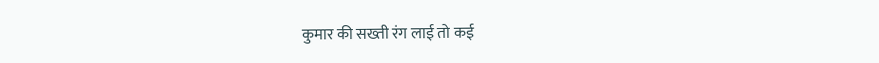कुमार की सख्ती रंग लाई तो कई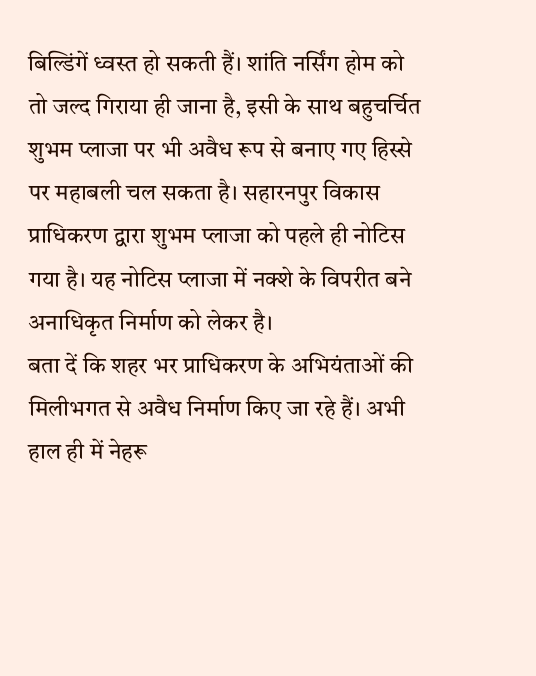बिल्डिंगें ध्वस्त हो सकती हैं। शांति नर्सिंग होम को तो जल्द गिराया ही जाना है, इसी के साथ बहुचर्चित शुभम प्लाजा पर भी अवैध रूप से बनाए गए हिस्से पर महाबली चल सकता है। सहारनपुर विकास प्राधिकरण द्वारा शुभम प्लाजा को पहले ही नोटिस गया है। यह नोटिस प्लाजा में नक्शे के विपरीत बने अनाधिकृत निर्माण को लेकर है।
बता दें कि शहर भर प्राधिकरण के अभियंताओं की मिलीभगत से अवैध निर्माण किए जा रहे हैं। अभी हाल ही में नेहरू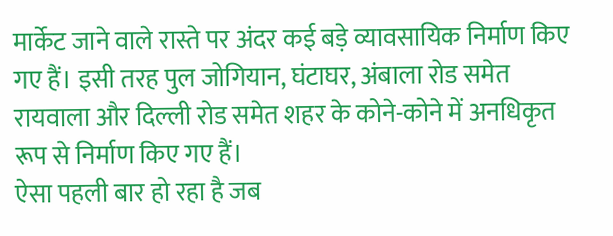मार्केट जाने वाले रास्ते पर अंदर कई बड़े व्यावसायिक निर्माण किए गए हैं। इसी तरह पुल जोगियान, घंटाघर, अंबाला रोड समेत रायवाला और दिल्ली रोड समेत शहर के कोने-कोने में अनधिकृत रूप से निर्माण किए गए हैं।
ऐसा पहली बार हो रहा है जब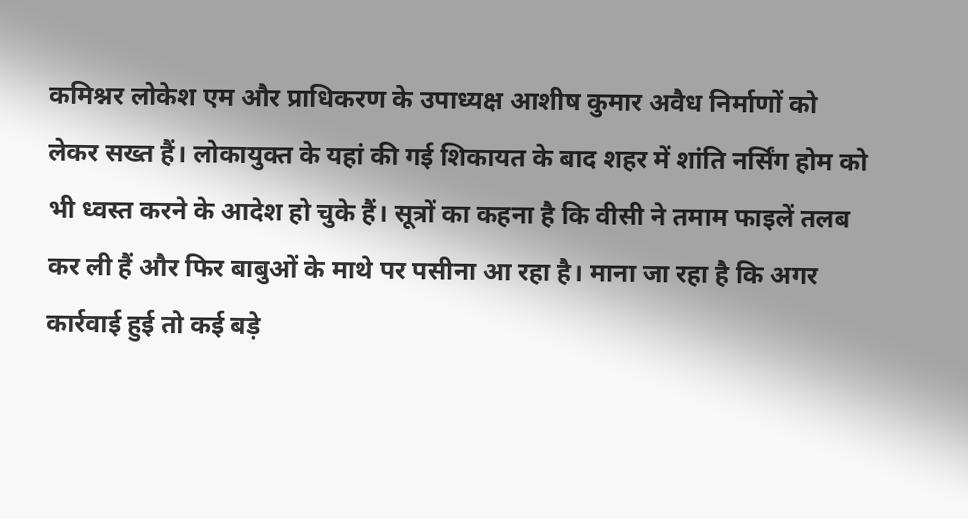कमिश्नर लोकेश एम और प्राधिकरण के उपाध्यक्ष आशीष कुमार अवैध निर्माणों को लेकर सख्त हैं। लोकायुक्त के यहां की गई शिकायत के बाद शहर में शांति नर्सिंग होम को भी ध्वस्त करने के आदेश हो चुके हैं। सूत्रों का कहना है कि वीसी ने तमाम फाइलें तलब कर ली हैं और फिर बाबुओं के माथे पर पसीना आ रहा है। माना जा रहा है कि अगर कार्रवाई हुई तो कई बड़े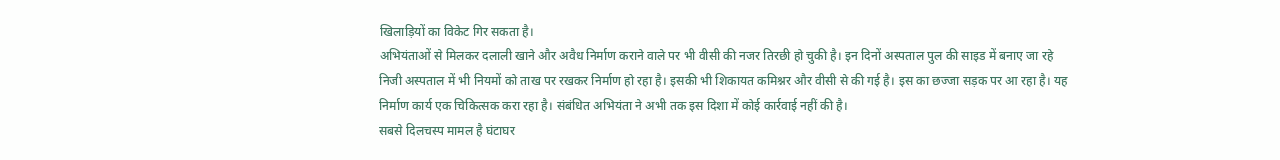खिलाड़ियों का विकेट गिर सकता है।
अभियंताओं से मिलकर दलाली खाने और अवैध निर्माण कराने वाले पर भी वीसी की नजर तिरछी हो चुकी है। इन दिनों अस्पताल पुल की साइड में बनाए जा रहे निजी अस्पताल में भी नियमों को ताख पर रखकर निर्माण हो रहा है। इसकी भी शिकायत कमिश्नर और वीसी से की गई है। इस का छज्जा सड़क पर आ रहा है। यह निर्माण कार्य एक चिकित्सक करा रहा है। संबंधित अभियंता ने अभी तक इस दिशा में कोई कार्रवाई नहीं की है।
सबसे दिलचस्प मामल है घंटाघर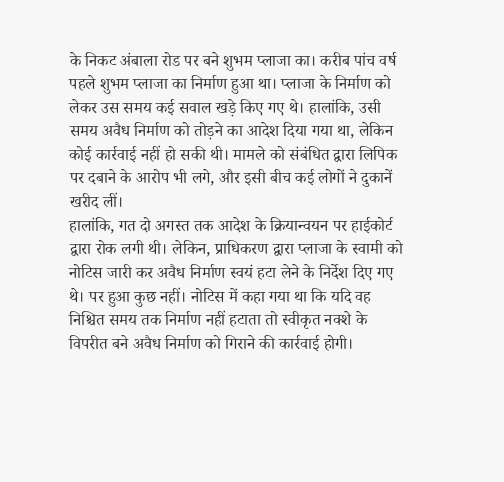के निकट अंबाला रोड पर बने शुभम प्लाजा का। करीब पांच वर्ष पहले शुभम प्लाजा का निर्माण हुआ था। प्लाजा के निर्माण को लेकर उस समय कई सवाल खड़े किए गए थे। हालांकि, उसी समय अवैध निर्माण को तोड़ने का आदेश दिया गया था, लेकिन कोई कार्रवाई नहीं हो सकी थी। मामले को संबंधित द्वारा लिपिक पर दबाने के आरोप भी लगे, और इसी बीच कई लोगों ने दुकानें खरीद लीं।
हालांकि, गत दो अगस्त तक आदेश के क्रियान्वयन पर हाईकोर्ट द्वारा रोक लगी थी। लेकिन, प्राधिकरण द्वारा प्लाजा के स्वामी को नोटिस जारी कर अवैध निर्माण स्वयं हटा लेने के निर्देश दिए गए थे। पर हुआ कुछ नहीं। नोटिस में कहा गया था कि यदि वह निश्चित समय तक निर्माण नहीं हटाता तो स्वीकृत नक्शे के विपरीत बने अवैध निर्माण को गिराने की कार्रवाई होगी।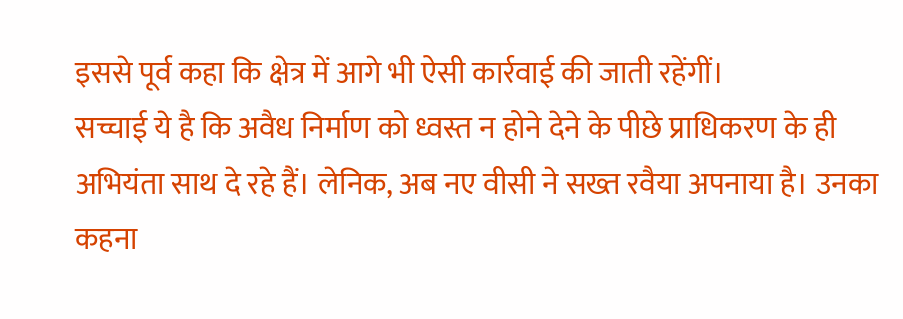इससे पूर्व कहा कि क्षेत्र में आगे भी ऐसी कार्रवाई की जाती रहेंगीं।
सच्चाई ये है कि अवैध निर्माण को ध्वस्त न होने देने के पीछे प्राधिकरण के ही अभियंता साथ दे रहे हैं। लेनिक, अब नए वीसी ने सख्त रवैया अपनाया है। उनका कहना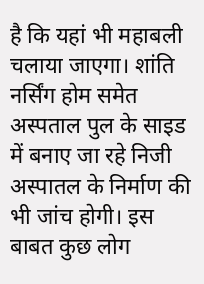है कि यहां भी महाबली चलाया जाएगा। शांति नर्सिंग होम समेत अस्पताल पुल के साइड में बनाए जा रहे निजी अस्पातल के निर्माण की भी जांच होगी। इस बाबत कुछ लोग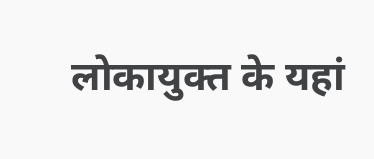लोकायुक्त के यहां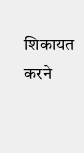शिकायत करने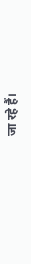जा रहे हैं।